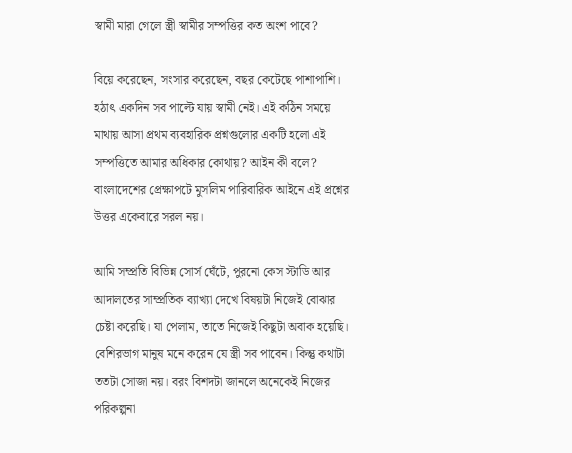স্বামী মারা গেলে স্ত্রী স্বামীর সম্পত্তির কত অংশ পাবে?

বিয়ে করেছেন, সংসার করেছেন, বছর কেটেছে পাশাপাশি। হঠাৎ একদিন সব পাল্টে যায় স্বামী নেই। এই কঠিন সময়ে মাথায় আসা প্রথম ব্যবহারিক প্রশ্নগুলোর একটি হলো এই সম্পত্তিতে আমার অধিকার কোথায়? আইন কী বলে? বাংলাদেশের প্রেক্ষাপটে মুসলিম পারিবারিক আইনে এই প্রশ্নের উত্তর একেবারে সরল নয়।

আমি সম্প্রতি বিভিন্ন সোর্স ঘেঁটে, পুরনো কেস স্টাডি আর আদালতের সাম্প্রতিক ব্যাখ্যা দেখে বিষয়টা নিজেই বোঝার চেষ্টা করেছি। যা পেলাম, তাতে নিজেই কিছুটা অবাক হয়েছি। বেশিরভাগ মানুষ মনে করেন যে স্ত্রী সব পাবেন। কিন্তু কথাটা ততটা সোজা নয়। বরং বিশদটা জানলে অনেকেই নিজের পরিকল্পনা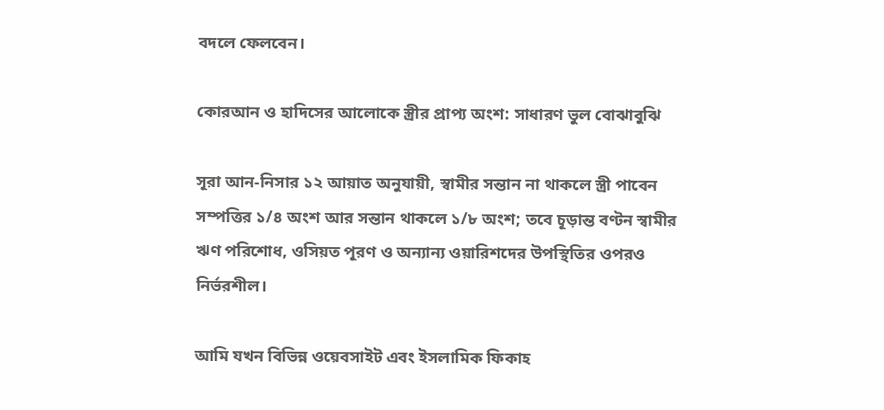বদলে ফেলবেন।

কোরআন ও হাদিসের আলোকে স্ত্রীর প্রাপ্য অংশ: সাধারণ ভুল বোঝাবুঝি

সূরা আন-নিসার ১২ আয়াত অনুযায়ী, স্বামীর সন্তান না থাকলে স্ত্রী পাবেন সম্পত্তির ১/৪ অংশ আর সন্তান থাকলে ১/৮ অংশ; তবে চূড়ান্ত বণ্টন স্বামীর ঋণ পরিশোধ, ওসিয়ত পূরণ ও অন্যান্য ওয়ারিশদের উপস্থিতির ওপরও নির্ভরশীল।

আমি যখন বিভিন্ন ওয়েবসাইট এবং ইসলামিক ফিকাহ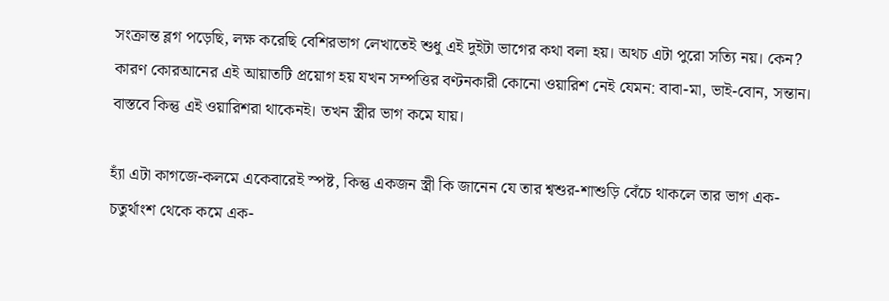সংক্রান্ত ব্লগ পড়েছি, লক্ষ করেছি বেশিরভাগ লেখাতেই শুধু এই দুইটা ভাগের কথা বলা হয়। অথচ এটা পুরো সত্যি নয়। কেন? কারণ কোরআনের এই আয়াতটি প্রয়োগ হয় যখন সম্পত্তির বণ্টনকারী কোনো ওয়ারিশ নেই যেমন: বাবা-মা, ভাই-বোন, সন্তান। বাস্তবে কিন্তু এই ওয়ারিশরা থাকেনই। তখন স্ত্রীর ভাগ কমে যায়।

হ্যাঁ এটা কাগজে-কলমে একেবারেই স্পষ্ট, কিন্তু একজন স্ত্রী কি জানেন যে তার শ্বশুর-শাশুড়ি বেঁচে থাকলে তার ভাগ এক-চতুর্থাংশ থেকে কমে এক-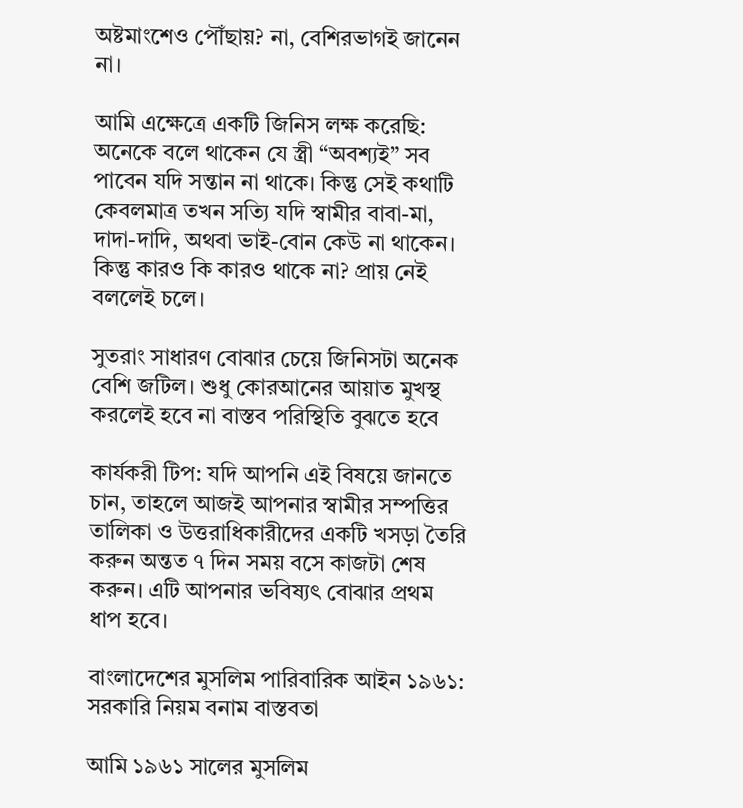অষ্টমাংশেও পৌঁছায়? না, বেশিরভাগই জানেন না।

আমি এক্ষেত্রে একটি জিনিস লক্ষ করেছি: অনেকে বলে থাকেন যে স্ত্রী “অবশ্যই” সব পাবেন যদি সন্তান না থাকে। কিন্তু সেই কথাটি কেবলমাত্র তখন সত্যি যদি স্বামীর বাবা-মা, দাদা-দাদি, অথবা ভাই-বোন কেউ না থাকেন। কিন্তু কারও কি কারও থাকে না? প্রায় নেই বললেই চলে।

সুতরাং সাধারণ বোঝার চেয়ে জিনিসটা অনেক বেশি জটিল। শুধু কোরআনের আয়াত মুখস্থ করলেই হবে না বাস্তব পরিস্থিতি বুঝতে হবে

কার্যকরী টিপ: যদি আপনি এই বিষয়ে জানতে চান, তাহলে আজই আপনার স্বামীর সম্পত্তির তালিকা ও উত্তরাধিকারীদের একটি খসড়া তৈরি করুন অন্তত ৭ দিন সময় বসে কাজটা শেষ করুন। এটি আপনার ভবিষ্যৎ বোঝার প্রথম ধাপ হবে।

বাংলাদেশের মুসলিম পারিবারিক আইন ১৯৬১: সরকারি নিয়ম বনাম বাস্তবতা

আমি ১৯৬১ সালের মুসলিম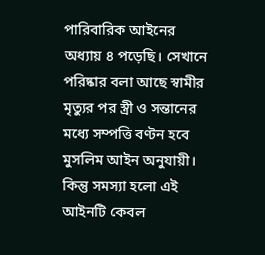পারিবারিক আইনের অধ্যায় ৪ পড়েছি। সেখানে পরিষ্কার বলা আছে স্বামীর মৃত্যুর পর স্ত্রী ও সন্তানের মধ্যে সম্পত্তি বণ্টন হবে মুসলিম আইন অনুযায়ী। কিন্তু সমস্যা হলো এই আইনটি কেবল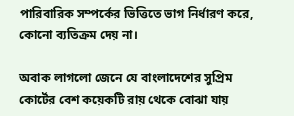পারিবারিক সম্পর্কের ভিত্তিতে ভাগ নির্ধারণ করে, কোনো ব্যতিক্রম দেয় না।

অবাক লাগলো জেনে যে বাংলাদেশের সুপ্রিম কোর্টের বেশ কয়েকটি রায় থেকে বোঝা যায়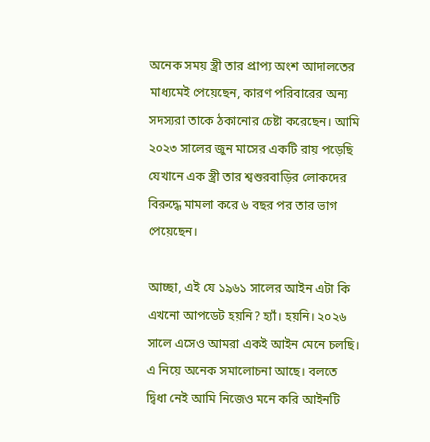অনেক সময় স্ত্রী তার প্রাপ্য অংশ আদালতের মাধ্যমেই পেয়েছেন, কারণ পরিবারের অন্য সদস্যরা তাকে ঠকানোর চেষ্টা করেছেন। আমি ২০২৩ সালের জুন মাসের একটি রায় পড়েছি যেখানে এক স্ত্রী তার শ্বশুরবাড়ির লোকদের বিরুদ্ধে মামলা করে ৬ বছর পর তার ভাগ পেয়েছেন।

আচ্ছা, এই যে ১৯৬১ সালের আইন এটা কি এখনো আপডেট হয়নি? হ্যাঁ। হয়নি। ২০২৬ সালে এসেও আমরা একই আইন মেনে চলছি। এ নিয়ে অনেক সমালোচনা আছে। বলতে দ্বিধা নেই আমি নিজেও মনে করি আইনটি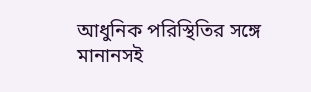আধুনিক পরিস্থিতির সঙ্গে মানানসই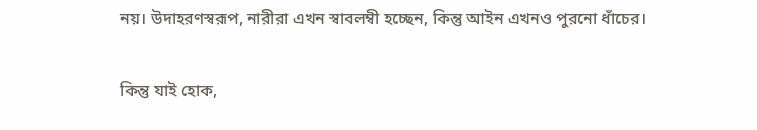নয়। উদাহরণস্বরূপ, নারীরা এখন স্বাবলম্বী হচ্ছেন, কিন্তু আইন এখনও পুরনো ধাঁচের।

কিন্তু যাই হোক,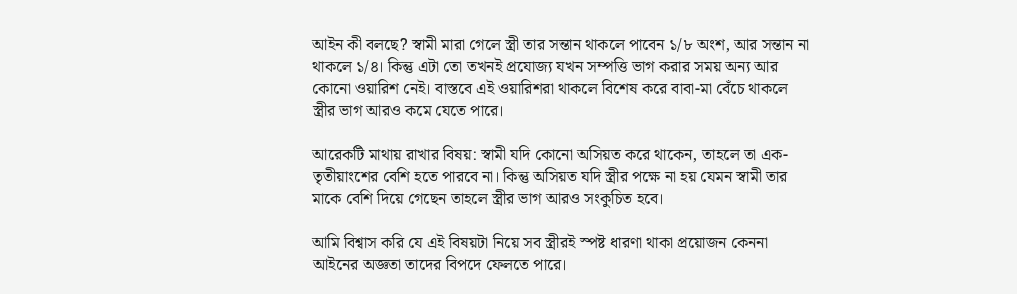আইন কী বলছে? স্বামী মারা গেলে স্ত্রী তার সন্তান থাকলে পাবেন ১/৮ অংশ, আর সন্তান না থাকলে ১/৪। কিন্তু এটা তো তখনই প্রযোজ্য যখন সম্পত্তি ভাগ করার সময় অন্য আর কোনো ওয়ারিশ নেই। বাস্তবে এই ওয়ারিশরা থাকলে বিশেষ করে বাবা-মা বেঁচে থাকলে স্ত্রীর ভাগ আরও কমে যেতে পারে।

আরেকটি মাথায় রাখার বিষয়: স্বামী যদি কোনো অসিয়ত করে থাকেন, তাহলে তা এক-তৃতীয়াংশের বেশি হতে পারবে না। কিন্তু অসিয়ত যদি স্ত্রীর পক্ষে না হয় যেমন স্বামী তার মাকে বেশি দিয়ে গেছেন তাহলে স্ত্রীর ভাগ আরও সংকুচিত হবে।

আমি বিশ্বাস করি যে এই বিষয়টা নিয়ে সব স্ত্রীরই স্পষ্ট ধারণা থাকা প্রয়োজন কেননা আইনের অজ্ঞতা তাদের বিপদে ফেলতে পারে।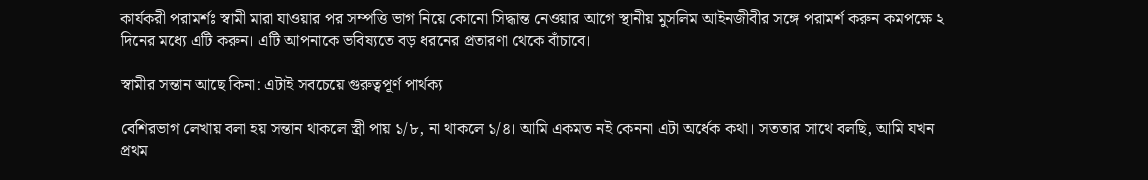কার্যকরী পরামর্শঃ স্বামী মারা যাওয়ার পর সম্পত্তি ভাগ নিয়ে কোনো সিদ্ধান্ত নেওয়ার আগে স্থানীয় মুসলিম আইনজীবীর সঙ্গে পরামর্শ করুন কমপক্ষে ২ দিনের মধ্যে এটি করুন। এটি আপনাকে ভবিষ্যতে বড় ধরনের প্রতারণা থেকে বাঁচাবে।

স্বামীর সন্তান আছে কিনা: এটাই সবচেয়ে গুরুত্বপূর্ণ পার্থক্য

বেশিরভাগ লেখায় বলা হয় সন্তান থাকলে স্ত্রী পায় ১/৮, না থাকলে ১/৪। আমি একমত নই কেননা এটা অর্ধেক কথা। সততার সাথে বলছি, আমি যখন প্রথম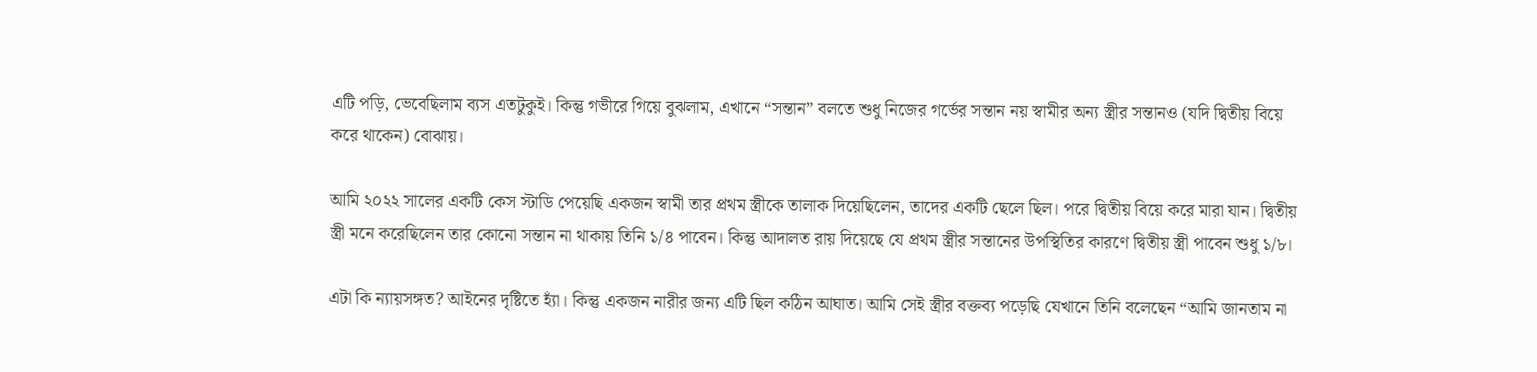এটি পড়ি, ভেবেছিলাম ব্যস এতটুকুই। কিন্তু গভীরে গিয়ে বুঝলাম, এখানে “সন্তান” বলতে শুধু নিজের গর্ভের সন্তান নয় স্বামীর অন্য স্ত্রীর সন্তানও (যদি দ্বিতীয় বিয়ে করে থাকেন) বোঝায়।

আমি ২০২২ সালের একটি কেস স্টাডি পেয়েছি একজন স্বামী তার প্রথম স্ত্রীকে তালাক দিয়েছিলেন, তাদের একটি ছেলে ছিল। পরে দ্বিতীয় বিয়ে করে মারা যান। দ্বিতীয় স্ত্রী মনে করেছিলেন তার কোনো সন্তান না থাকায় তিনি ১/৪ পাবেন। কিন্তু আদালত রায় দিয়েছে যে প্রথম স্ত্রীর সন্তানের উপস্থিতির কারণে দ্বিতীয় স্ত্রী পাবেন শুধু ১/৮।

এটা কি ন্যায়সঙ্গত? আইনের দৃষ্টিতে হ্যাঁ। কিন্তু একজন নারীর জন্য এটি ছিল কঠিন আঘাত। আমি সেই স্ত্রীর বক্তব্য পড়েছি যেখানে তিনি বলেছেন “আমি জানতাম না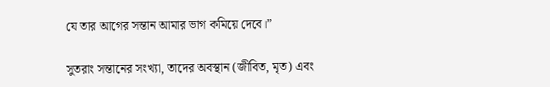যে তার আগের সন্তান আমার ভাগ কমিয়ে দেবে।”

সুতরাং সন্তানের সংখ্যা, তাদের অবস্থান (জীবিত, মৃত) এবং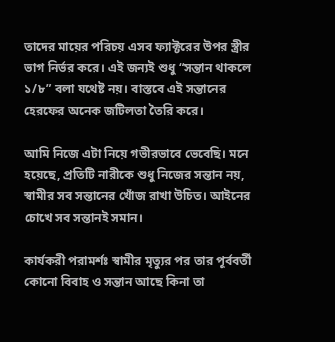তাদের মায়ের পরিচয় এসব ফ্যাক্টরের উপর স্ত্রীর ভাগ নির্ভর করে। এই জন্যই শুধু “সন্তান থাকলে ১/৮” বলা যথেষ্ট নয়। বাস্তবে এই সন্তানের হেরফের অনেক জটিলতা তৈরি করে।

আমি নিজে এটা নিয়ে গভীরভাবে ভেবেছি। মনে হয়েছে, প্রতিটি নারীকে শুধু নিজের সন্তান নয়, স্বামীর সব সন্তানের খোঁজ রাখা উচিত। আইনের চোখে সব সন্তানই সমান।

কার্যকরী পরামর্শঃ স্বামীর মৃত্যুর পর তার পূর্ববর্তী কোনো বিবাহ ও সন্তান আছে কিনা তা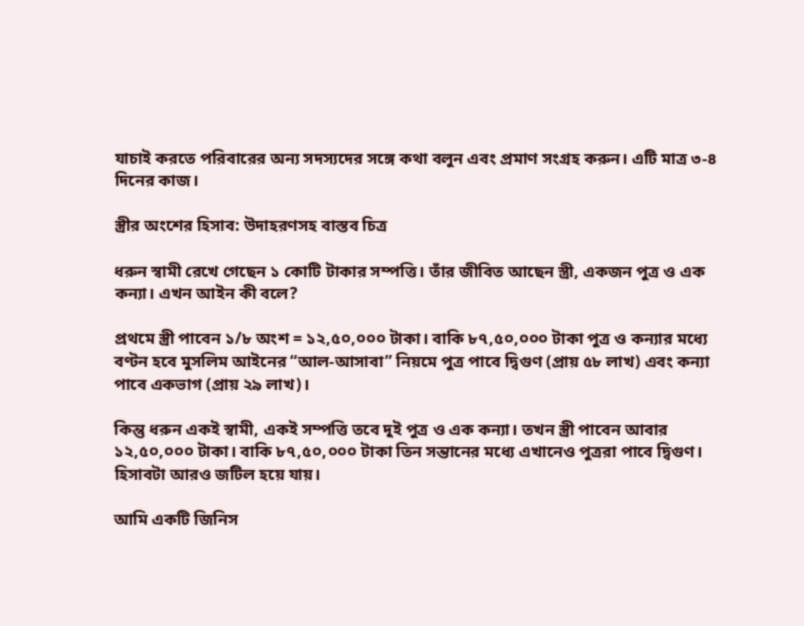যাচাই করতে পরিবারের অন্য সদস্যদের সঙ্গে কথা বলুন এবং প্রমাণ সংগ্রহ করুন। এটি মাত্র ৩-৪ দিনের কাজ।

স্ত্রীর অংশের হিসাব: উদাহরণসহ বাস্তব চিত্র

ধরুন স্বামী রেখে গেছেন ১ কোটি টাকার সম্পত্তি। তাঁর জীবিত আছেন স্ত্রী, একজন পুত্র ও এক কন্যা। এখন আইন কী বলে?

প্রথমে স্ত্রী পাবেন ১/৮ অংশ = ১২,৫০,০০০ টাকা। বাকি ৮৭,৫০,০০০ টাকা পুত্র ও কন্যার মধ্যে বণ্টন হবে মুসলিম আইনের “আল-আসাবা” নিয়মে পুত্র পাবে দ্বিগুণ (প্রায় ৫৮ লাখ) এবং কন্যা পাবে একভাগ (প্রায় ২৯ লাখ)।

কিন্তু ধরুন একই স্বামী, একই সম্পত্তি তবে দুই পুত্র ও এক কন্যা। তখন স্ত্রী পাবেন আবার ১২,৫০,০০০ টাকা। বাকি ৮৭,৫০,০০০ টাকা তিন সন্তানের মধ্যে এখানেও পুত্ররা পাবে দ্বিগুণ। হিসাবটা আরও জটিল হয়ে যায়।

আমি একটি জিনিস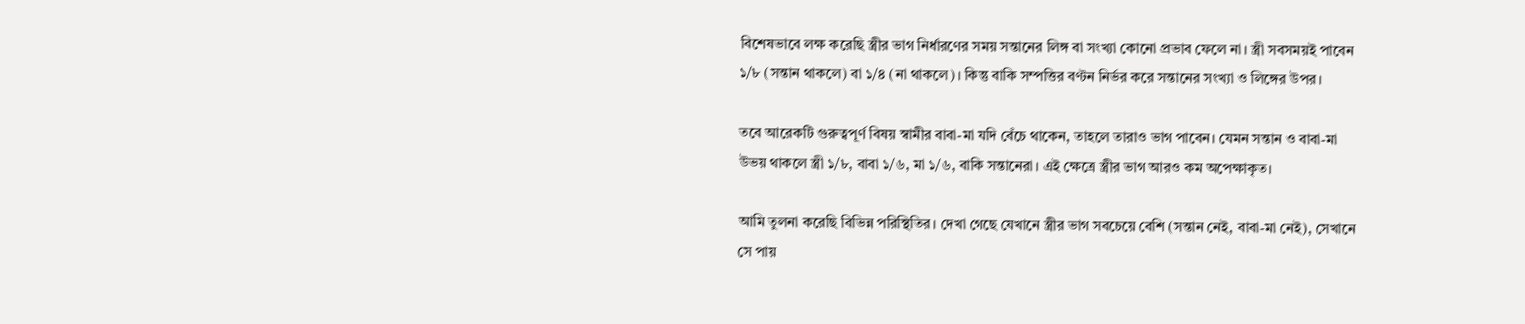বিশেষভাবে লক্ষ করেছি স্ত্রীর ভাগ নির্ধারণের সময় সন্তানের লিঙ্গ বা সংখ্যা কোনো প্রভাব ফেলে না। স্ত্রী সবসময়ই পাবেন ১/৮ (সন্তান থাকলে) বা ১/৪ (না থাকলে)। কিন্তু বাকি সম্পত্তির বণ্টন নির্ভর করে সন্তানের সংখ্যা ও লিঙ্গের উপর।

তবে আরেকটি গুরুত্বপূর্ণ বিষয় স্বামীর বাবা-মা যদি বেঁচে থাকেন, তাহলে তারাও ভাগ পাবেন। যেমন সন্তান ও বাবা-মা উভয় থাকলে স্ত্রী ১/৮, বাবা ১/৬, মা ১/৬, বাকি সন্তানেরা। এই ক্ষেত্রে স্ত্রীর ভাগ আরও কম অপেক্ষাকৃত।

আমি তুলনা করেছি বিভিন্ন পরিস্থিতির। দেখা গেছে যেখানে স্ত্রীর ভাগ সবচেয়ে বেশি (সন্তান নেই, বাবা-মা নেই), সেখানে সে পায়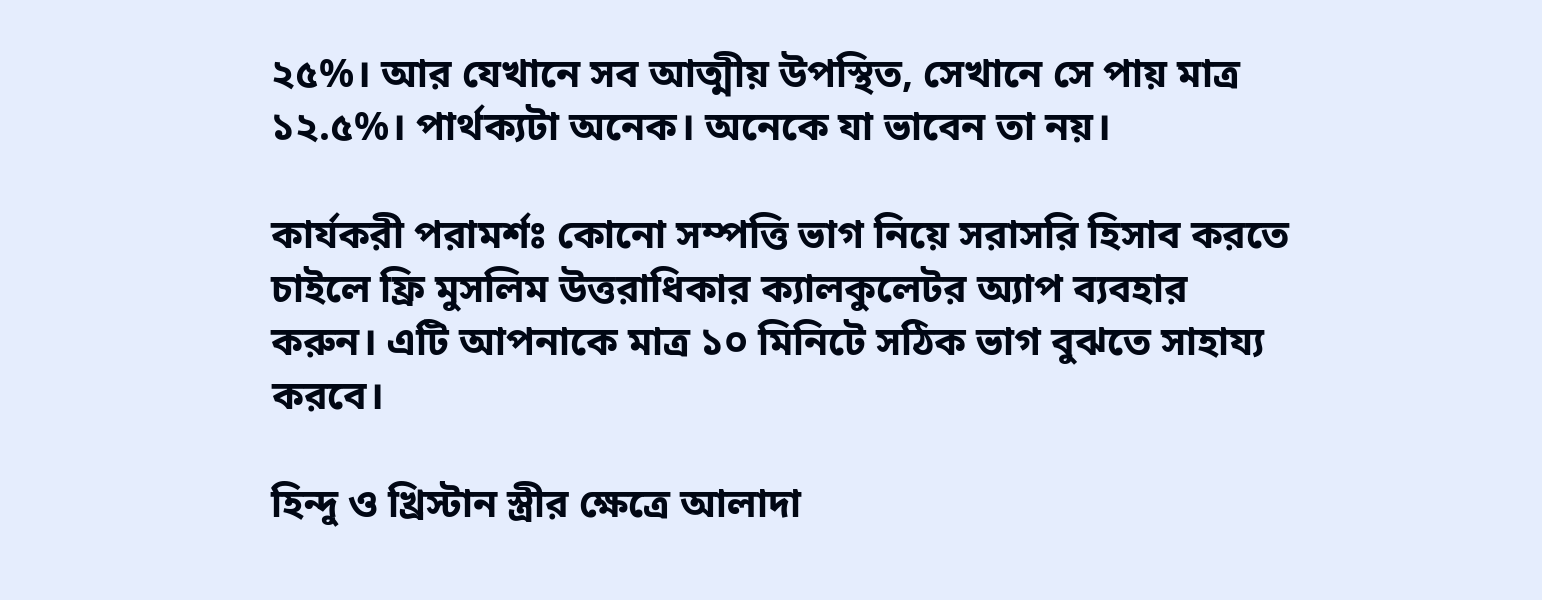২৫%। আর যেখানে সব আত্মীয় উপস্থিত, সেখানে সে পায় মাত্র ১২.৫%। পার্থক্যটা অনেক। অনেকে যা ভাবেন তা নয়।

কার্যকরী পরামর্শঃ কোনো সম্পত্তি ভাগ নিয়ে সরাসরি হিসাব করতে চাইলে ফ্রি মুসলিম উত্তরাধিকার ক্যালকুলেটর অ্যাপ ব্যবহার করুন। এটি আপনাকে মাত্র ১০ মিনিটে সঠিক ভাগ বুঝতে সাহায্য করবে।

হিন্দু ও খ্রিস্টান স্ত্রীর ক্ষেত্রে আলাদা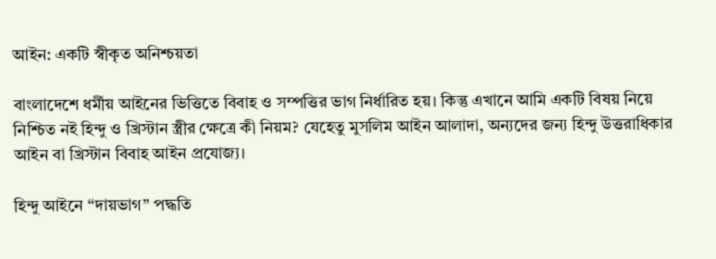আইন: একটি স্বীকৃত অনিশ্চয়তা

বাংলাদেশে ধর্মীয় আইনের ভিত্তিতে বিবাহ ও সম্পত্তির ভাগ নির্ধারিত হয়। কিন্তু এখানে আমি একটি বিষয় নিয়ে নিশ্চিত নই হিন্দু ও খ্রিস্টান স্ত্রীর ক্ষেত্রে কী নিয়ম? যেহেতু মুসলিম আইন আলাদা, অন্যদের জন্য হিন্দু উত্তরাধিকার আইন বা খ্রিস্টান বিবাহ আইন প্রযোজ্য।

হিন্দু আইনে “দায়ভাগ” পদ্ধতি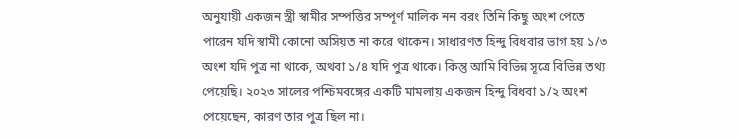অনুযায়ী একজন স্ত্রী স্বামীর সম্পত্তির সম্পূর্ণ মালিক নন বরং তিনি কিছু অংশ পেতে পারেন যদি স্বামী কোনো অসিয়ত না করে থাকেন। সাধারণত হিন্দু বিধবার ভাগ হয় ১/৩ অংশ যদি পুত্র না থাকে, অথবা ১/৪ যদি পুত্র থাকে। কিন্তু আমি বিভিন্ন সূত্রে বিভিন্ন তথ্য পেয়েছি। ২০২৩ সালের পশ্চিমবঙ্গের একটি মামলায় একজন হিন্দু বিধবা ১/২ অংশ পেয়েছেন, কারণ তার পুত্র ছিল না।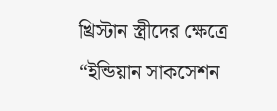খ্রিস্টান স্ত্রীদের ক্ষেত্রে “ইন্ডিয়ান সাকসেশন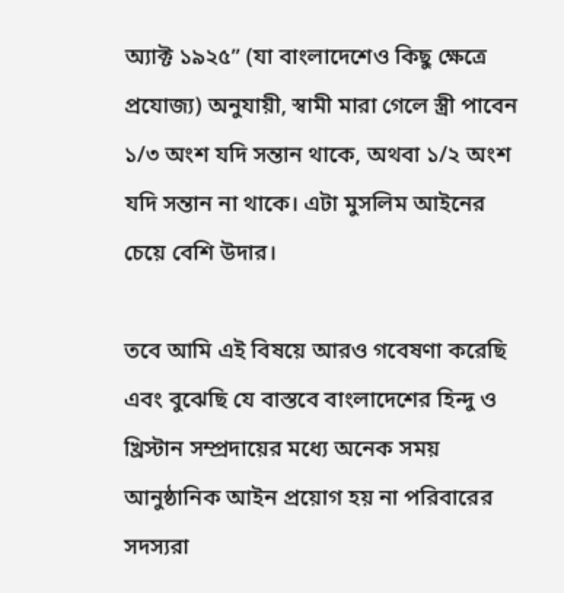অ্যাক্ট ১৯২৫” (যা বাংলাদেশেও কিছু ক্ষেত্রে প্রযোজ্য) অনুযায়ী, স্বামী মারা গেলে স্ত্রী পাবেন ১/৩ অংশ যদি সন্তান থাকে, অথবা ১/২ অংশ যদি সন্তান না থাকে। এটা মুসলিম আইনের চেয়ে বেশি উদার।

তবে আমি এই বিষয়ে আরও গবেষণা করেছি এবং বুঝেছি যে বাস্তবে বাংলাদেশের হিন্দু ও খ্রিস্টান সম্প্রদায়ের মধ্যে অনেক সময় আনুষ্ঠানিক আইন প্রয়োগ হয় না পরিবারের সদস্যরা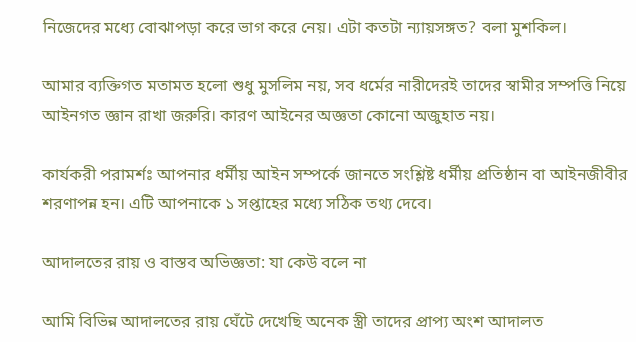নিজেদের মধ্যে বোঝাপড়া করে ভাগ করে নেয়। এটা কতটা ন্যায়সঙ্গত? বলা মুশকিল।

আমার ব্যক্তিগত মতামত হলো শুধু মুসলিম নয়, সব ধর্মের নারীদেরই তাদের স্বামীর সম্পত্তি নিয়ে আইনগত জ্ঞান রাখা জরুরি। কারণ আইনের অজ্ঞতা কোনো অজুহাত নয়।

কার্যকরী পরামর্শঃ আপনার ধর্মীয় আইন সম্পর্কে জানতে সংশ্লিষ্ট ধর্মীয় প্রতিষ্ঠান বা আইনজীবীর শরণাপন্ন হন। এটি আপনাকে ১ সপ্তাহের মধ্যে সঠিক তথ্য দেবে।

আদালতের রায় ও বাস্তব অভিজ্ঞতা: যা কেউ বলে না

আমি বিভিন্ন আদালতের রায় ঘেঁটে দেখেছি অনেক স্ত্রী তাদের প্রাপ্য অংশ আদালত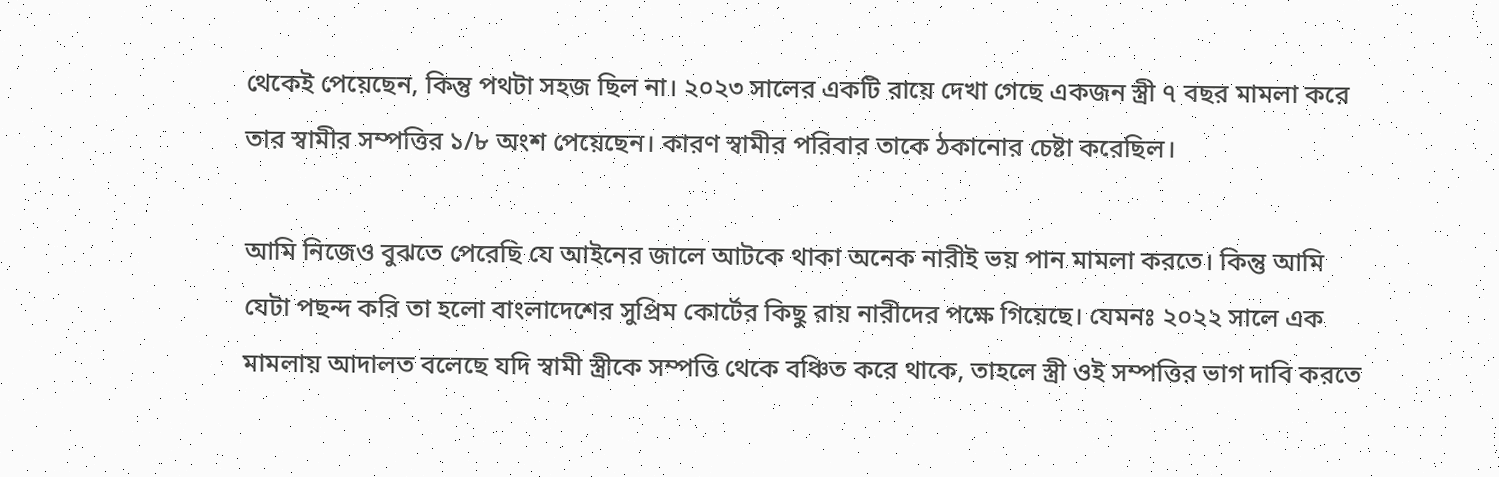থেকেই পেয়েছেন, কিন্তু পথটা সহজ ছিল না। ২০২৩ সালের একটি রায়ে দেখা গেছে একজন স্ত্রী ৭ বছর মামলা করে তার স্বামীর সম্পত্তির ১/৮ অংশ পেয়েছেন। কারণ স্বামীর পরিবার তাকে ঠকানোর চেষ্টা করেছিল।

আমি নিজেও বুঝতে পেরেছি যে আইনের জালে আটকে থাকা অনেক নারীই ভয় পান মামলা করতে। কিন্তু আমি যেটা পছন্দ করি তা হলো বাংলাদেশের সুপ্রিম কোর্টের কিছু রায় নারীদের পক্ষে গিয়েছে। যেমনঃ ২০২২ সালে এক মামলায় আদালত বলেছে যদি স্বামী স্ত্রীকে সম্পত্তি থেকে বঞ্চিত করে থাকে, তাহলে স্ত্রী ওই সম্পত্তির ভাগ দাবি করতে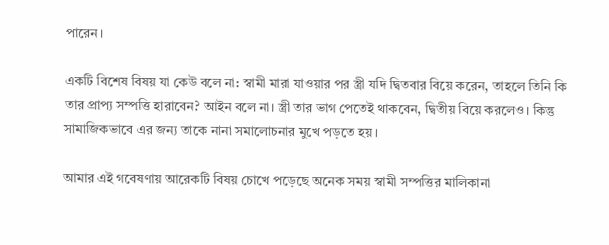পারেন।

একটি বিশেষ বিষয় যা কেউ বলে না: স্বামী মারা যাওয়ার পর স্ত্রী যদি দ্বিতবার বিয়ে করেন, তাহলে তিনি কি তার প্রাপ্য সম্পত্তি হারাবেন? আইন বলে না। স্ত্রী তার ভাগ পেতেই থাকবেন, দ্বিতীয় বিয়ে করলেও। কিন্তু সামাজিকভাবে এর জন্য তাকে নানা সমালোচনার মুখে পড়তে হয়।

আমার এই গবেষণায় আরেকটি বিষয় চোখে পড়েছে অনেক সময় স্বামী সম্পত্তির মালিকানা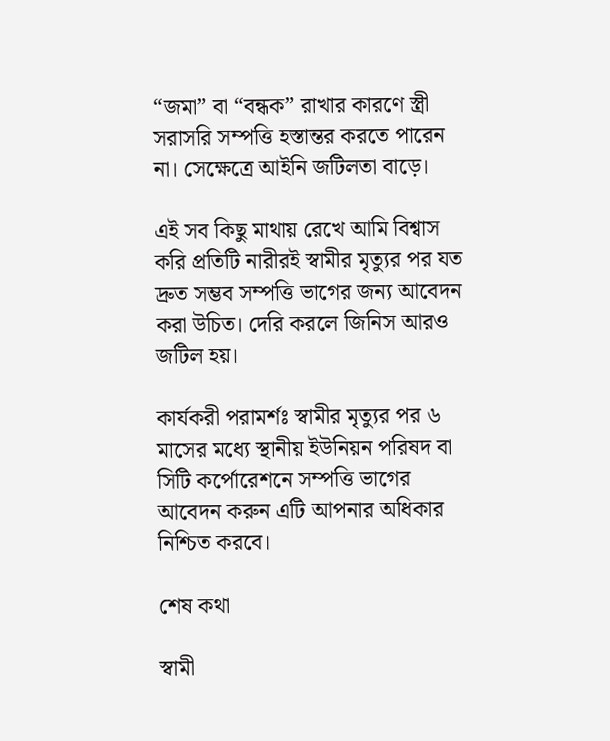“জমা” বা “বন্ধক” রাখার কারণে স্ত্রী সরাসরি সম্পত্তি হস্তান্তর করতে পারেন না। সেক্ষেত্রে আইনি জটিলতা বাড়ে।

এই সব কিছু মাথায় রেখে আমি বিশ্বাস করি প্রতিটি নারীরই স্বামীর মৃত্যুর পর যত দ্রুত সম্ভব সম্পত্তি ভাগের জন্য আবেদন করা উচিত। দেরি করলে জিনিস আরও জটিল হয়।

কার্যকরী পরামর্শঃ স্বামীর মৃত্যুর পর ৬ মাসের মধ্যে স্থানীয় ইউনিয়ন পরিষদ বা সিটি কর্পোরেশনে সম্পত্তি ভাগের আবেদন করুন এটি আপনার অধিকার নিশ্চিত করবে।

শেষ কথা

স্বামী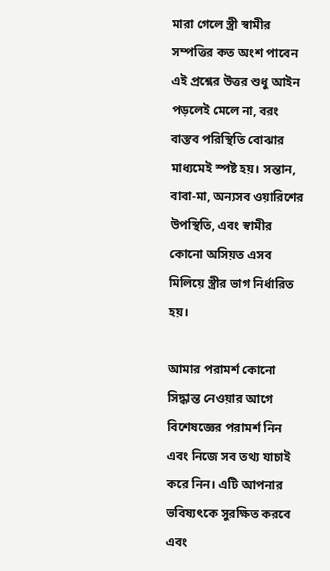মারা গেলে স্ত্রী স্বামীর সম্পত্তির কত অংশ পাবেন এই প্রশ্নের উত্তর শুধু আইন পড়লেই মেলে না, বরং বাস্তব পরিস্থিতি বোঝার মাধ্যমেই স্পষ্ট হয়। সন্তান, বাবা-মা, অন্যসব ওয়ারিশের উপস্থিতি, এবং স্বামীর কোনো অসিয়ত এসব মিলিয়ে স্ত্রীর ভাগ নির্ধারিত হয়।

আমার পরামর্শ কোনো সিদ্ধান্ত নেওয়ার আগে বিশেষজ্ঞের পরামর্শ নিন এবং নিজে সব তথ্য যাচাই করে নিন। এটি আপনার ভবিষ্যৎকে সুরক্ষিত করবে এবং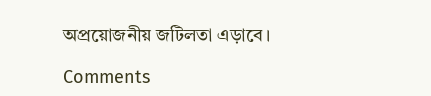অপ্রয়োজনীয় জটিলতা এড়াবে।

Comments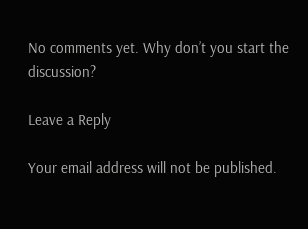No comments yet. Why don’t you start the discussion?

Leave a Reply

Your email address will not be published.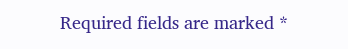Required fields are marked *